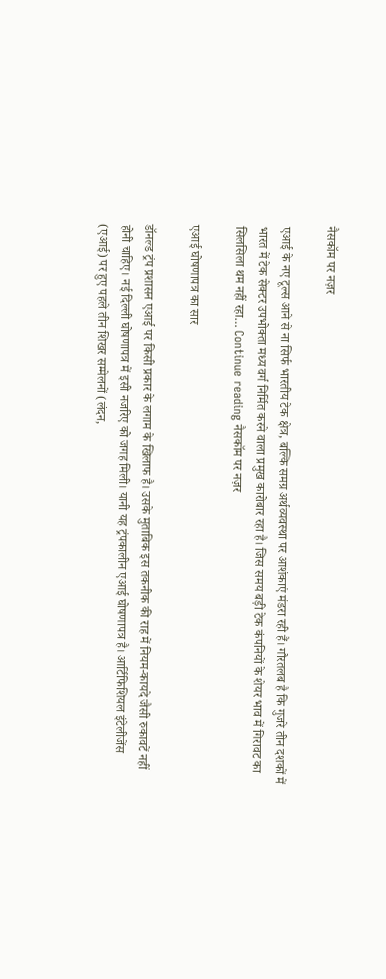नैसकॉम पर नज़र

एआई के नए टूल्स आने से ना सिर्फ भारतीय टेक क्षेत्र, बल्कि समग्र अर्थव्यवस्था पर आशंकाएं मंडरा रही हैं। गौरतलब है कि गुजरे तीन दशकों में भारत में टेक सेक्टर उपभोक्ता मध्य वर्ग निर्मित करने वाला प्रमुख कारोबार रहा है। जिस समय बड़ी टेक कंपनियों के शेयर भाव में गिरावट का सिलसिला थम नहीं रहा… Continue reading नैसकॉम पर नज़र

एआई घोषणापत्र का सार

डॉनल्ड ट्रंप प्रशासन एआई पर किसी प्रकार के लगाम के खिलाफ है। उसके मुताबिक इस तकनीक की राह में नियम-कायदे जैसी रुकावटें नहीं होनी चाहिए। नई दिल्ली घोषणापत्र में इसी नजरिए को जगह मिली। यानी यह ट्रंपकालीन एआई घोषणापत्र है। आर्टिफिशियल इंटेलीजेंस (एआई) पर हुए पहले तीन शिखर सम्मेलनों (लंदन,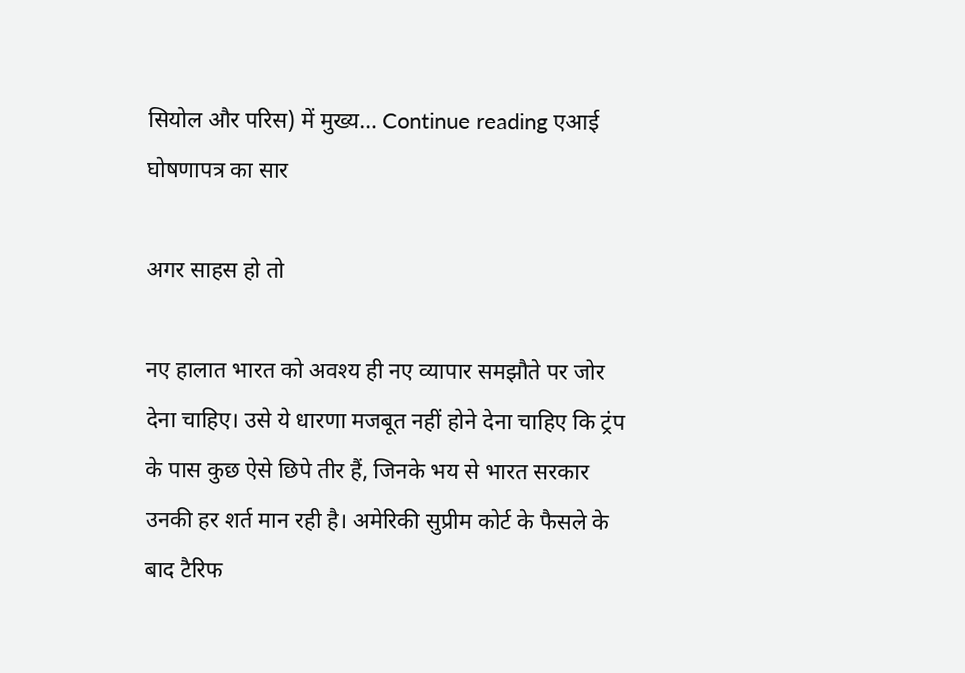सियोल और परिस) में मुख्य… Continue reading एआई घोषणापत्र का सार

अगर साहस हो तो

नए हालात भारत को अवश्य ही नए व्यापार समझौते पर जोर देना चाहिए। उसे ये धारणा मजबूत नहीं होने देना चाहिए कि ट्रंप के पास कुछ ऐसे छिपे तीर हैं, जिनके भय से भारत सरकार उनकी हर शर्त मान रही है। अमेरिकी सुप्रीम कोर्ट के फैसले के बाद टैरिफ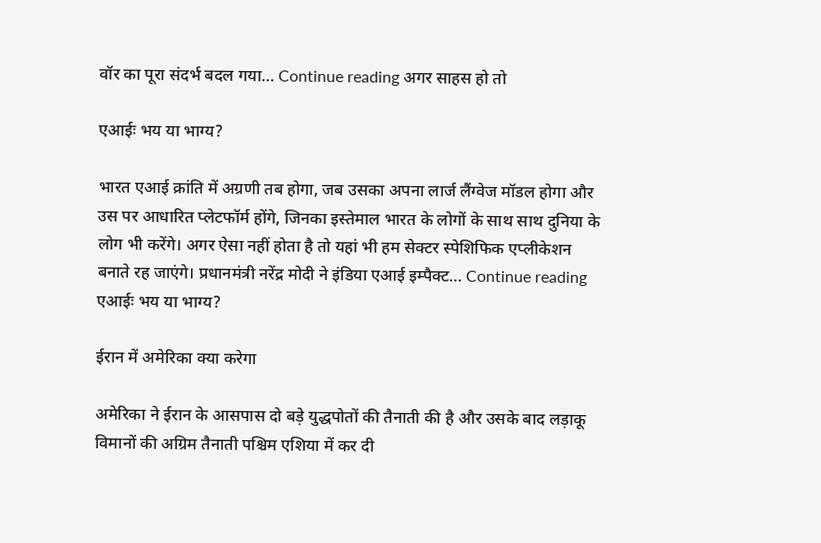वॉर का पूरा संदर्भ बदल गया… Continue reading अगर साहस हो तो

एआईः भय या भाग्य?

भारत एआई क्रांति में अग्रणी तब होगा, जब उसका अपना लार्ज लैंग्वेज मॉडल होगा और उस पर आधारित प्लेटफॉर्म होंगे, जिनका इस्तेमाल भारत के लोगों के साथ साथ दुनिया के लोग भी करेंगे। अगर ऐसा नहीं होता है तो यहां भी हम सेक्टर स्पेशिफिक एप्लीकेशन बनाते रह जाएंगे। प्रधानमंत्री नरेंद्र मोदी ने इंडिया एआई इम्पैक्ट… Continue reading एआईः भय या भाग्य?

ईरान में अमेरिका क्या करेगा

अमेरिका ने ईरान के आसपास दो बड़े युद्धपोतों की तैनाती की है और उसके बाद लड़ाकू विमानों की अग्रिम तैनाती पश्चिम एशिया में कर दी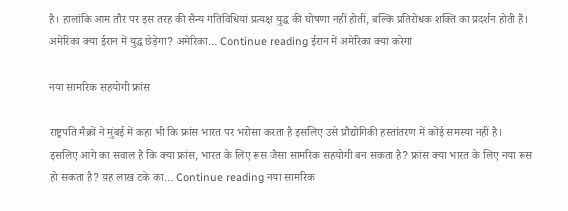है। हालांकि आम तौर पर इस तरह की सैन्य गतिविधियां प्रत्यक्ष युद्ध की घोषणा नहीं होतीं, बल्कि प्रतिरोधक शक्ति का प्रदर्शन होती हैं। अमेरिका क्या ईरान में युद्ध छेड़ेगा? अमेरिका… Continue reading ईरान में अमेरिका क्या करेगा

नया सामरिक सहयोगी फ्रांस

राष्ट्रपति मैक्रों ने मुंबई में कहा भी कि फ्रांस भारत पर भरोसा करता है इसलिए उसे प्रौद्योगिकी हस्तांतरण में कोई समस्या नहीं है।  इसलिए आगे का सवाल है कि क्या फ्रांस, भारत के लिए रूस जैसा सामरिक सहयोगी बन सकता है? फ्रांस क्या भारत के लिए नया रूस हो सकता है? य़ह लाख टके का… Continue reading नया सामरिक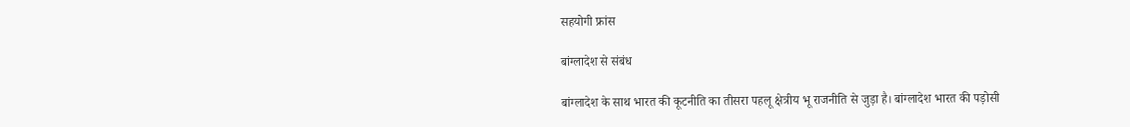सहयोगी फ्रांस

बांग्लादेश से संबंध

बांग्लादेश के साथ भारत की कूटनीति का तीसरा पहलू क्षेत्रीय भू राजनीति से जुड़ा है। बांग्लादेश भारत की पड़ोसी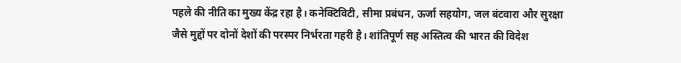पहले की नीति का मुख्य केंद्र रहा है। कनेक्टिविटी, सीमा प्रबंधन, ऊर्जा सहयोग, जल बंटवारा और सुरक्षा जैसे मुद्दों पर दोनों देशों की परस्पर निर्भरता गहरी है। शांतिपूर्ण सह अस्तित्व की भारत की विदेश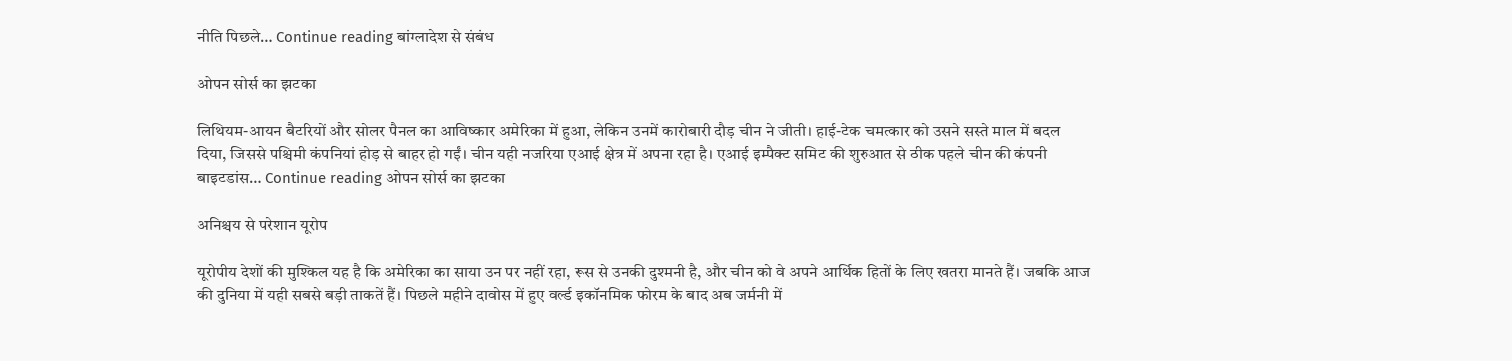नीति पिछले… Continue reading बांग्लादेश से संबंध

ओपन सोर्स का झटका

लिथियम-आयन बैटरियों और सोलर पैनल का आविष्कार अमेरिका में हुआ, लेकिन उनमें कारोबारी दौड़ चीन ने जीती। हाई-टेक चमत्कार को उसने सस्ते माल में बदल दिया, जिससे पश्चिमी कंपनियां होड़ से बाहर हो गईं। चीन यही नजरिया एआई क्षेत्र में अपना रहा है। एआई इम्पैक्ट समिट की शुरुआत से ठीक पहले चीन की कंपनी बाइटडांस… Continue reading ओपन सोर्स का झटका

अनिश्चय से परेशान यूरोप

यूरोपीय देशों की मुश्किल यह है कि अमेरिका का साया उन पर नहीं रहा, रूस से उनकी दुश्मनी है, और चीन को वे अपने आर्थिक हितों के लिए खतरा मानते हैं। जबकि आज की दुनिया में यही सबसे बड़ी ताकतें हैं। पिछले महीने दावोस में हुए वर्ल्ड इकॉनमिक फोरम के बाद अब जर्मनी में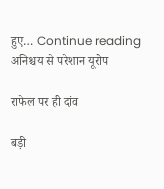हुए… Continue reading अनिश्चय से परेशान यूरोप

राफेल पर ही दांव

बड़ी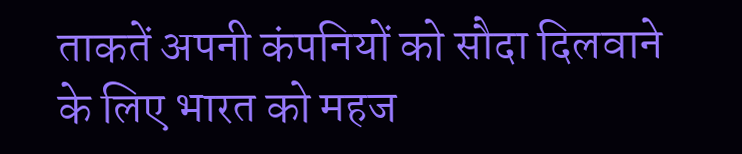ताकतें अपनी कंपनियों को सौदा दिलवाने के लिए भारत को महज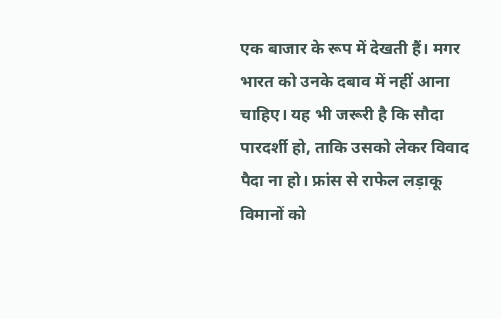एक बाजार के रूप में देखती हैं। मगर भारत को उनके दबाव में नहीं आना चाहिए। यह भी जरूरी है कि सौदा पारदर्शी हो, ताकि उसको लेकर विवाद पैदा ना हो। फ्रांस से राफेल लड़ाकू विमानों को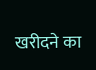खरीदने का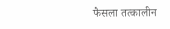फैसला तत्कालीन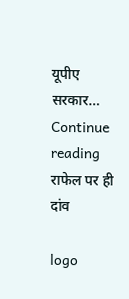यूपीए सरकार… Continue reading राफेल पर ही दांव

logo